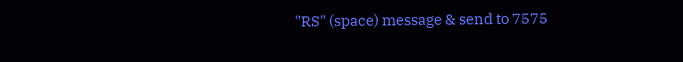"RS" (space) message & send to 7575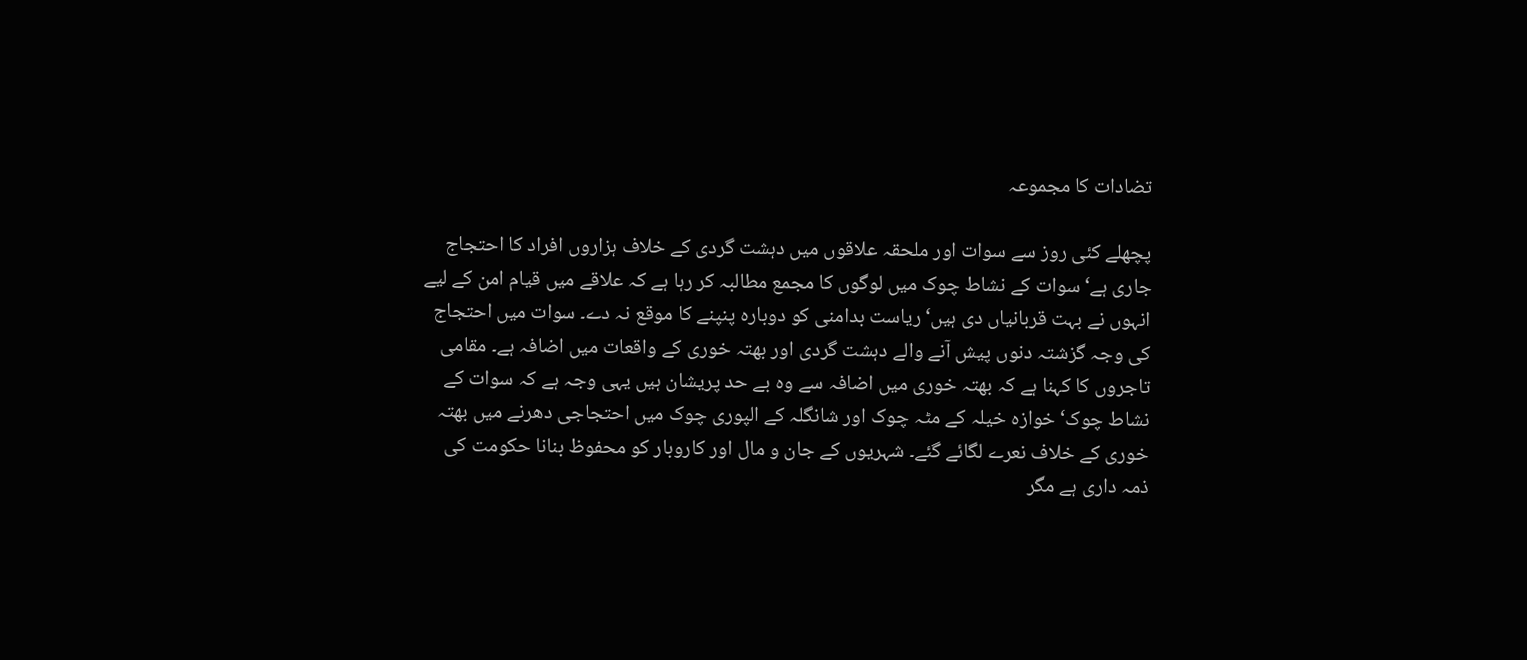تضادات کا مجموعہ

پچھلے کئی روز سے سوات اور ملحقہ علاقوں میں دہشت گردی کے خلاف ہزاروں افراد کا احتجاج جاری ہے‘ سوات کے نشاط چوک میں لوگوں کا مجمع مطالبہ کر رہا ہے کہ علاقے میں قیام امن کے لیے انہوں نے بہت قربانیاں دی ہیں‘ ریاست بدامنی کو دوبارہ پنپنے کا موقع نہ دے۔ سوات میں احتجاج کی وجہ گزشتہ دنوں پیش آنے والے دہشت گردی اور بھتہ خوری کے واقعات میں اضافہ ہے۔ مقامی تاجروں کا کہنا ہے کہ بھتہ خوری میں اضافہ سے وہ بے حد پریشان ہیں یہی وجہ ہے کہ سوات کے نشاط چوک‘ خوازہ خیلہ کے مٹہ چوک اور شانگلہ کے الپوری چوک میں احتجاجی دھرنے میں بھتہ خوری کے خلاف نعرے لگائے گئے۔ شہریوں کے جان و مال اور کاروبار کو محفوظ بنانا حکومت کی ذمہ داری ہے مگر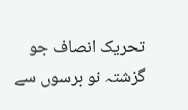تحریک انصاف جو گزشتہ نو برسوں سے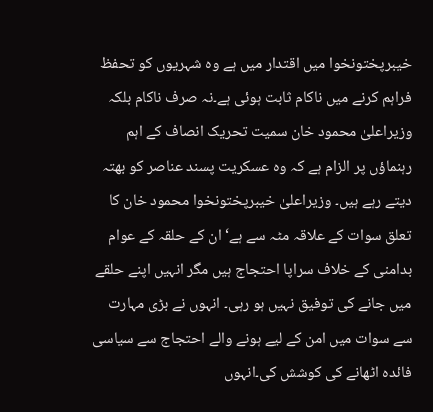خیبرپختونخوا میں اقتدار میں ہے وہ شہریوں کو تحفظ فراہم کرنے میں ناکام ثابت ہوئی ہے۔نہ صرف ناکام بلکہ وزیراعلیٰ محمود خان سمیت تحریک انصاف کے اہم رہنماؤں پر الزام ہے کہ وہ عسکریت پسند عناصر کو بھتہ دیتے رہے ہیں۔ وزیراعلیٰ خیبرپختونخوا محمود خان کا تعلق سوات کے علاقہ مٹہ سے ہے‘ ان کے حلقہ کے عوام بدامنی کے خلاف سراپا احتجاج ہیں مگر انہیں اپنے حلقے میں جانے کی توفیق نہیں ہو رہی۔ انہوں نے بڑی مہارت سے سوات میں امن کے لیے ہونے والے احتجاج سے سیاسی فائدہ اٹھانے کی کوشش کی۔انہوں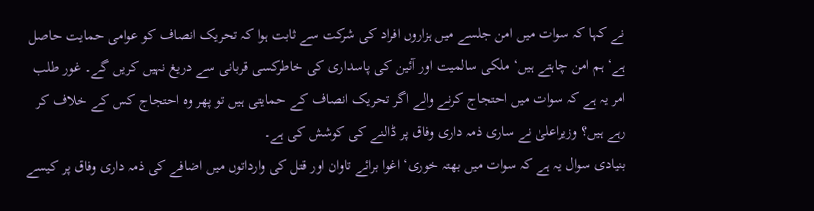نے کہا کہ سوات میں امن جلسے میں ہزاروں افراد کی شرکت سے ثابت ہوا کہ تحریک انصاف کو عوامی حمایت حاصل ہے‘ ہم امن چاہتے ہیں‘ ملکی سالمیت اور آئین کی پاسداری کی خاطرکسی قربانی سے دریغ نہیں کریں گے۔ غور طلب امر یہ ہے کہ سوات میں احتجاج کرنے والے اگر تحریک انصاف کے حمایتی ہیں تو پھر وہ احتجاج کس کے خلاف کر رہے ہیں؟ وزیراعلیٰ نے ساری ذمہ داری وفاق پر ڈالنے کی کوشش کی ہے۔
بنیادی سوال یہ ہے کہ سوات میں بھتہ خوری‘ اغوا برائے تاوان اور قتل کی وارداتوں میں اضافے کی ذمہ داری وفاق پر کیسے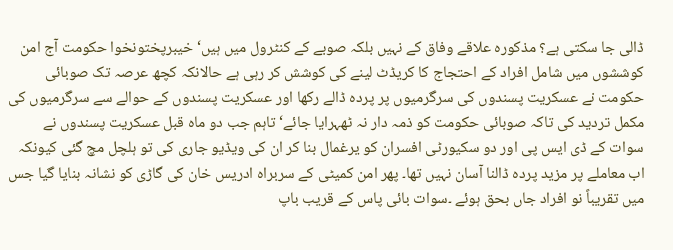ڈالی جا سکتی ہے؟ مذکورہ علاقے وفاق کے نہیں بلکہ صوبے کے کنٹرول میں ہیں‘ خیبرپختونخوا حکومت آج امن کوششوں میں شامل افراد کے احتجاج کا کریڈٹ لینے کی کوشش کر رہی ہے حالانکہ کچھ عرصہ تک صوبائی حکومت نے عسکریت پسندوں کی سرگرمیوں پر پردہ ڈالے رکھا اور عسکریت پسندوں کے حوالے سے سرگرمیوں کی مکمل تردید کی تاکہ صوبائی حکومت کو ذمہ دار نہ ٹھہرایا جائے‘ تاہم جب دو ماہ قبل عسکریت پسندوں نے سوات کے ڈی ایس پی اور دو سکیورٹی افسران کو یرغمال بنا کر ان کی ویڈیو جاری کی تو ہلچل مچ گئی کیونکہ اب معاملے پر مزید پردہ ڈالنا آسان نہیں تھا۔ پھر امن کمیٹی کے سربراہ ادریس خان کی گاڑی کو نشانہ بنایا گیا جس میں تقریباً نو افراد جاں بحق ہوئے ۔سوات بائی پاس کے قریب باپ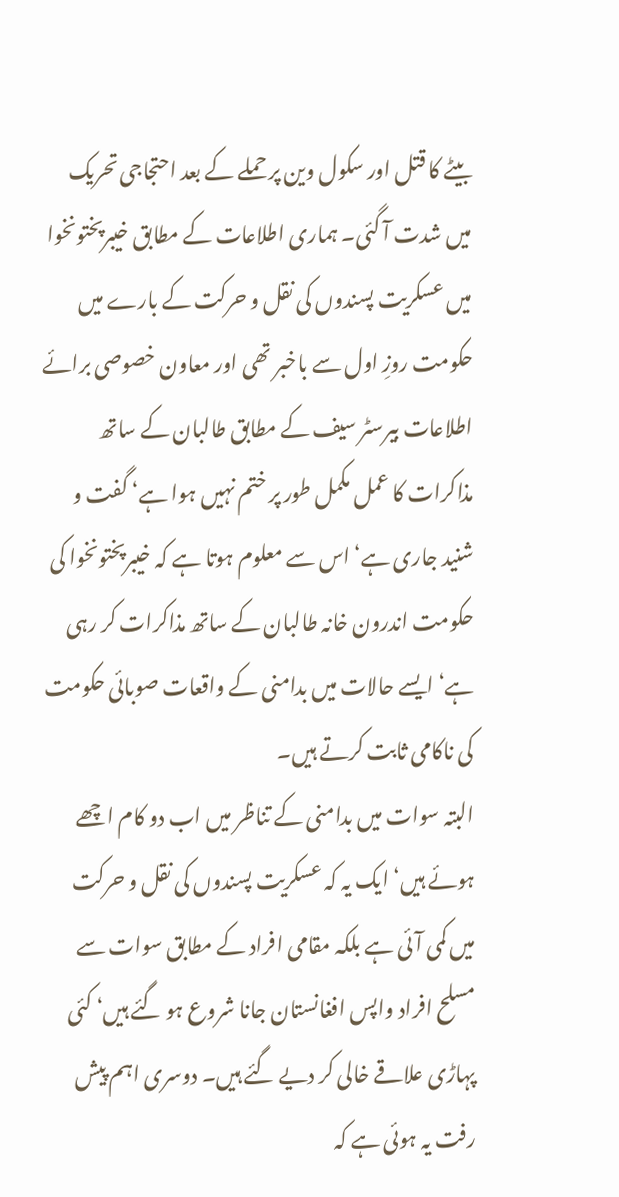بیٹے کا قتل اور سکول وین پر حملے کے بعد احتجاجی تحریک میں شدت آ گئی۔ ہماری اطلاعات کے مطابق خیبرپختونخوا میں عسکریت پسندوں کی نقل و حرکت کے بارے میں حکومت روزِ اول سے باخبر تھی اور معاون خصوصی برائے اطلاعات بیرسٹر سیف کے مطابق طالبان کے ساتھ مذاکرات کا عمل مکمل طور پر ختم نہیں ہوا ہے‘ گفت و شنید جاری ہے‘ اس سے معلوم ہوتا ہے کہ خیبرپختونخوا کی حکومت اندرون خانہ طالبان کے ساتھ مذاکرات کر رہی ہے‘ ایسے حالات میں بدامنی کے واقعات صوبائی حکومت کی ناکامی ثابت کرتے ہیں۔
البتہ سوات میں بدامنی کے تناظر میں اب دو کام اچھے ہوئے ہیں‘ ایک یہ کہ عسکریت پسندوں کی نقل و حرکت میں کمی آئی ہے بلکہ مقامی افراد کے مطابق سوات سے مسلح افراد واپس افغانستان جانا شروع ہو گئے ہیں‘ کئی پہاڑی علاقے خالی کر دیے گئے ہیں۔ دوسری اہم پیش رفت یہ ہوئی ہے کہ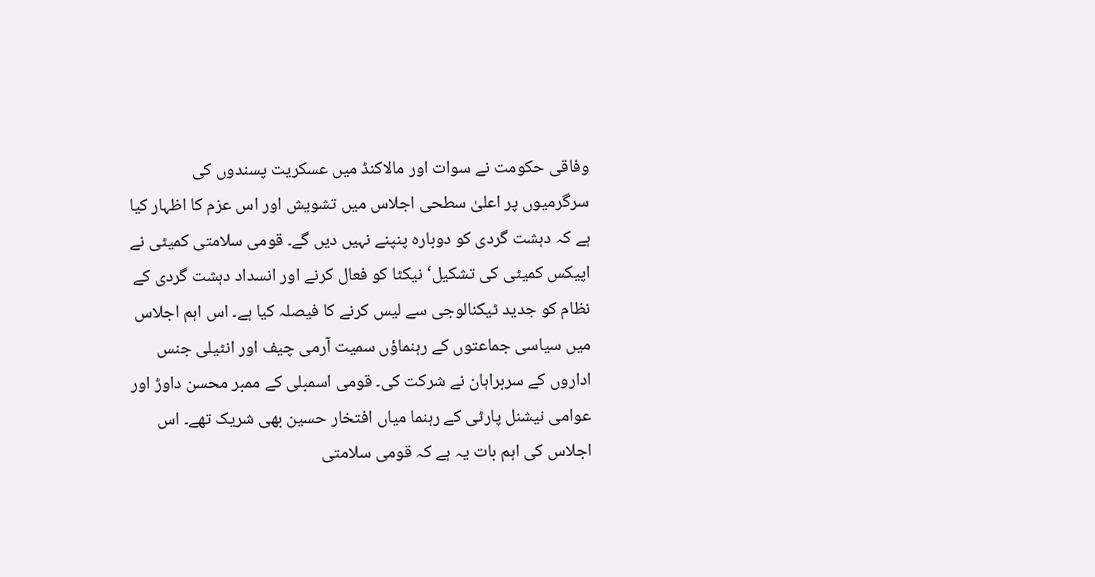وفاقی حکومت نے سوات اور مالاکنڈ میں عسکریت پسندوں کی سرگرمیوں پر اعلیٰ سطحی اجلاس میں تشویش اور اس عزم کا اظہار کیا ہے کہ دہشت گردی کو دوبارہ پنپنے نہیں دیں گے۔ قومی سلامتی کمیٹی نے اپیکس کمیٹی کی تشکیل‘ نیکٹا کو فعال کرنے اور انسداد دہشت گردی کے نظام کو جدید ٹیکنالوجی سے لیس کرنے کا فیصلہ کیا ہے۔ اس اہم اجلاس میں سیاسی جماعتوں کے رہنماؤں سمیت آرمی چیف اور انٹیلی جنس اداروں کے سربراہان نے شرکت کی۔ قومی اسمبلی کے ممبر محسن داوڑ اور عوامی نیشنل پارٹی کے رہنما میاں افتخار حسین بھی شریک تھے۔ اس اجلاس کی اہم بات یہ ہے کہ قومی سلامتی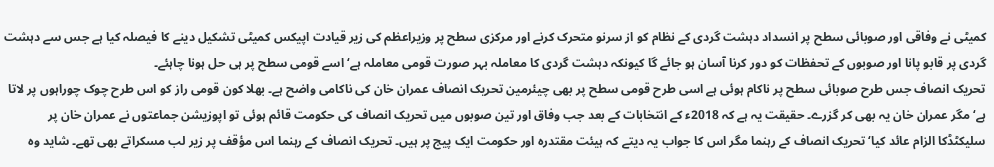کمیٹی نے وفاقی اور صوبائی سطح پر انسداد دہشت گردی کے نظام کو از سرنو متحرک کرنے اور مرکزی سطح پر وزیراعظم کی زیر قیادت اپیکس کمیٹی تشکیل دینے کا فیصلہ کیا ہے جس سے دہشت گردی پر قابو پانا اور صوبوں کے تحفظات کو دور کرنا آسان ہو جائے گا کیونکہ دہشت گردی کا معاملہ بہر صورت قومی معاملہ ہے‘ اسے قومی سطح پر ہی حل ہونا چاہئے۔
تحریک انصاف جس طرح صوبائی سطح پر ناکام ہوئی ہے اسی طرح قومی سطح پر بھی چیئرمین تحریک انصاف عمران خان کی ناکامی واضح ہے۔ بھلا کون قومی راز کو اس طرح چوک چوراہوں پر لاتا ہے‘ مگر عمران خان یہ بھی کر گزرے۔ حقیقت یہ ہے کہ 2018ء کے انتخابات کے بعد جب وفاق اور تین صوبوں میں تحریک انصاف کی حکومت قائم ہوئی تو اپوزیشن جماعتوں نے عمران خان پر سلیکٹڈکا الزام عائد کیا‘ تحریک انصاف کے رہنما مگر اس کا جواب یہ دیتے کہ ہیئت مقتدرہ اور حکومت ایک پیج پر ہیں۔ تحریک انصاف کے رہنما اس مؤقف پر زیر لب مسکراتے بھی تھے۔ شاید وہ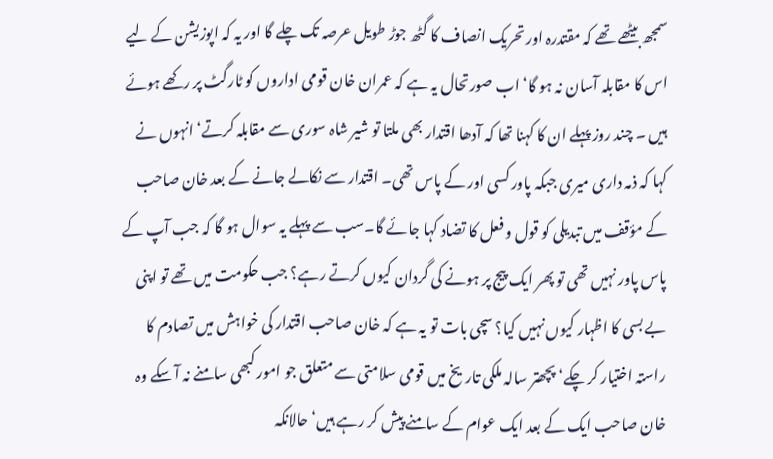سمجھ بیٹھے تھے کہ مقتدرہ اور تحریک انصاف کا گٹھ جوڑ طویل عرصہ تک چلے گا اور یہ کہ اپوزیشن کے لیے اس کا مقابلہ آسان نہ ہو گا‘ اب صورتحال یہ ہے کہ عمران خان قومی اداروں کو ٹارگٹ پر رکھے ہوئے ہیں ۔ چند روز پہلے ان کا کہنا تھا کہ آدھا اقتدار بھی ملتا تو شیر شاہ سوری سے مقابلہ کرتے‘ انہوں نے کہا کہ ذمہ داری میری جبکہ پاور کسی اور کے پاس تھی۔ اقتدار سے نکالے جانے کے بعد خان صاحب کے مؤقف میں تبدیلی کو قول و فعل کا تضاد کہا جائے گا۔سب سے پہلے یہ سوال ہو گا کہ جب آپ کے پاس پاور نہیں تھی تو پھر ایک پیج پر ہونے کی گردان کیوں کرتے رہے؟ جب حکومت میں تھے تو اپنی بے بسی کا اظہار کیوں نہیں کیا؟ سچی بات تو یہ ہے کہ خان صاحب اقتدار کی خواہش میں تصادم کا راستہ اختیار کر چکے‘ پچھتر سالہ ملکی تاریخ میں قومی سلامتی سے متعلق جو امور کبھی سامنے نہ آ سکے وہ خان صاحب ایک کے بعد ایک عوام کے سامنے پیش کر رہے ہیں‘ حالانکہ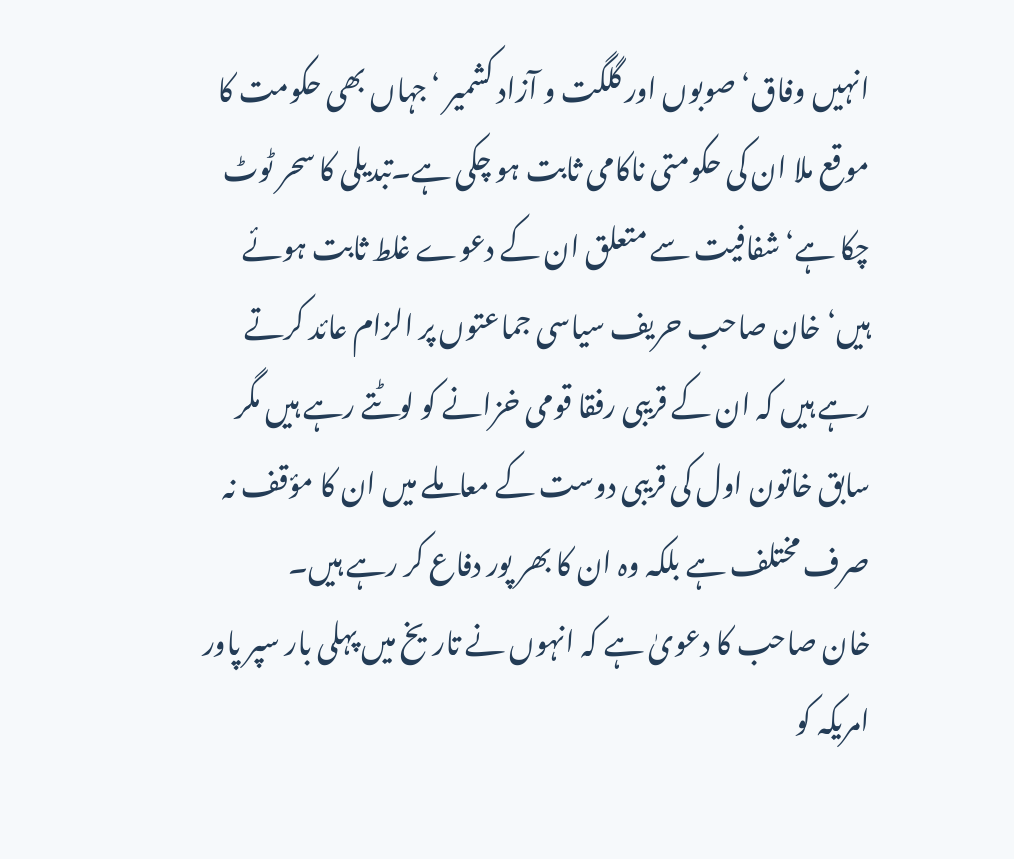انہیں وفاق‘ صوبوں اور گلگت و آزاد کشمیر ‘جہاں بھی حکومت کا موقع ملا ان کی حکومتی ناکامی ثابت ہو چکی ہے۔تبدیلی کا سحر ٹوٹ چکا ہے‘ شفافیت سے متعلق ان کے دعوے غلط ثابت ہوئے ہیں‘ خان صاحب حریف سیاسی جماعتوں پر الزام عائد کرتے رہے ہیں کہ ان کے قریبی رفقا قومی خزانے کو لوٹتے رہے ہیں مگر سابق خاتون اول کی قریبی دوست کے معاملے میں ان کا مؤقف نہ صرف مختلف ہے بلکہ وہ ان کا بھر پور دفاع کر رہے ہیں۔
خان صاحب کا دعویٰ ہے کہ انہوں نے تاریخ میں پہلی بار سپر پاور امریکہ کو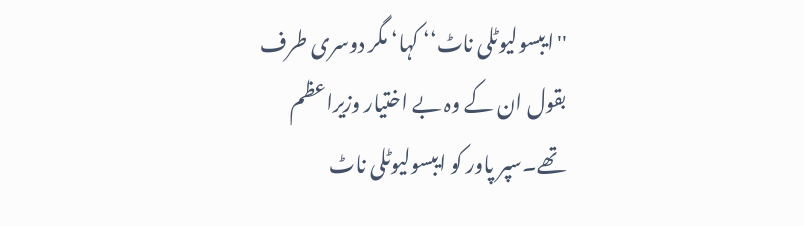''ایبسولیوٹلی ناٹ‘‘ کہا‘ مگر دوسری طرف بقول ان کے وہ بے اختیار وزیراعظم تھے۔سپر پاور کو ایبسولیوٹلی ناٹ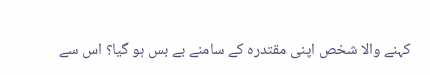کہنے والا شخص اپنی مقتدرہ کے سامنے بے بس ہو گیا؟ اس سے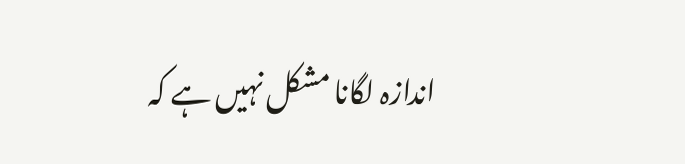اندازہ لگانا مشکل نہیں ہے کہ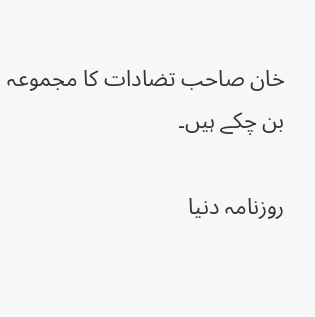خان صاحب تضادات کا مجموعہ بن چکے ہیں۔

روزنامہ دنیا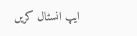ایپ انسٹال کریں